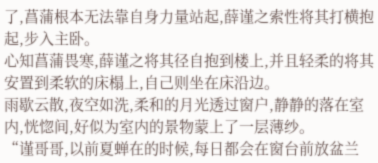了,菖蒲根本无法靠自身力量站起,薛谨之索性将其打横抱起,步入主卧。
心知菖蒲畏寒,薛谨之将其径自抱到楼上,并且轻柔的将其安置到柔软的床榻上,自己则坐在床沿边。
雨歇云散,夜空如洗,柔和的月光透过窗户,静静的落在室内,恍惚间,好似为室内的景物蒙上了一层薄纱。
“谨哥哥,以前夏蝉在的时候,每日都会在窗台前放盆兰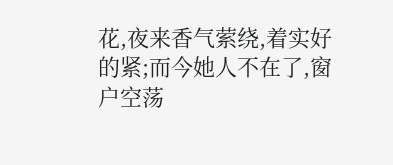花,夜来香气萦绕,着实好的紧;而今她人不在了,窗户空荡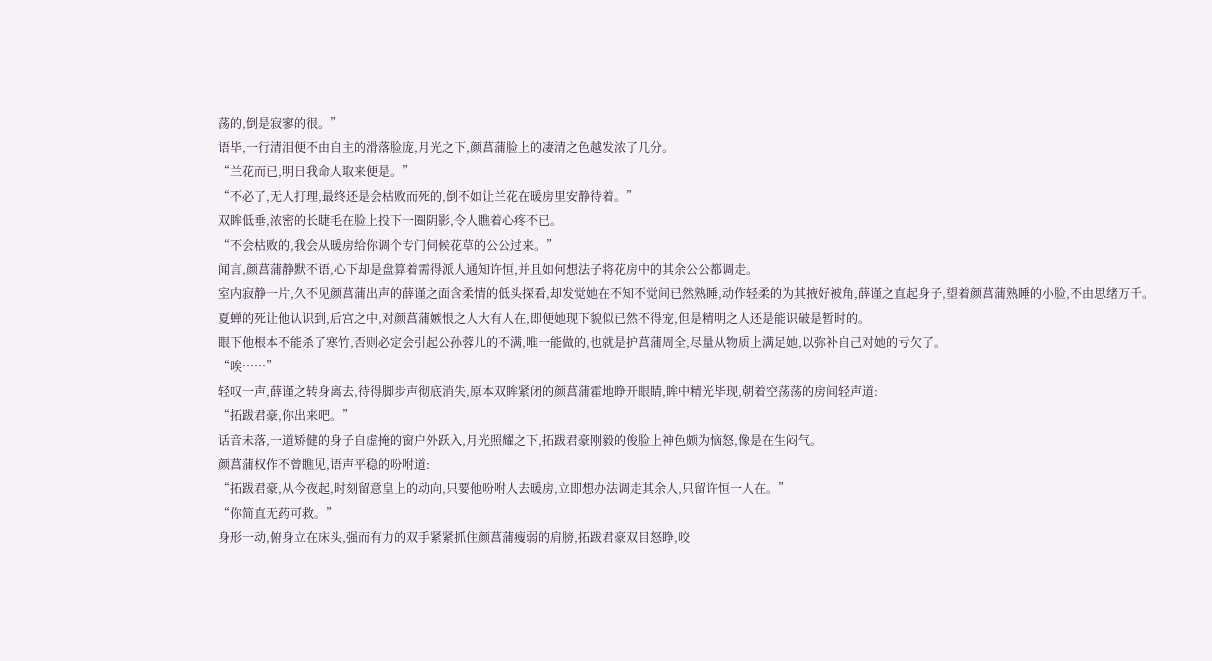荡的,倒是寂寥的很。”
语毕,一行清泪便不由自主的滑落脸庞,月光之下,颜菖蒲脸上的凄清之色越发浓了几分。
“兰花而已,明日我命人取来便是。”
“不必了,无人打理,最终还是会枯败而死的,倒不如让兰花在暖房里安静待着。”
双眸低垂,浓密的长睫毛在脸上投下一圈阴影,令人瞧着心疼不已。
“不会枯败的,我会从暖房给你调个专门伺候花草的公公过来。”
闻言,颜菖蒲静默不语,心下却是盘算着需得派人通知许恒,并且如何想法子将花房中的其余公公都调走。
室内寂静一片,久不见颜菖蒲出声的薛谨之面含柔情的低头探看,却发觉她在不知不觉间已然熟睡,动作轻柔的为其掖好被角,薛谨之直起身子,望着颜菖蒲熟睡的小脸,不由思绪万千。
夏蝉的死让他认识到,后宫之中,对颜菖蒲嫉恨之人大有人在,即便她现下貌似已然不得宠,但是精明之人还是能识破是暂时的。
眼下他根本不能杀了寒竹,否则必定会引起公孙蓉儿的不满,唯一能做的,也就是护菖蒲周全,尽量从物质上满足她,以弥补自己对她的亏欠了。
“唉……”
轻叹一声,薛谨之转身离去,待得脚步声彻底消失,原本双眸紧闭的颜菖蒲霍地睁开眼睛,眸中精光毕现,朝着空荡荡的房间轻声道:
“拓跋君豪,你出来吧。”
话音未落,一道矫健的身子自虚掩的窗户外跃入,月光照耀之下,拓跋君豪刚毅的俊脸上神色颇为恼怒,像是在生闷气。
颜菖蒲权作不曾瞧见,语声平稳的吩咐道:
“拓跋君豪,从今夜起,时刻留意皇上的动向,只要他吩咐人去暖房,立即想办法调走其余人,只留许恒一人在。”
“你简直无药可救。”
身形一动,俯身立在床头,强而有力的双手紧紧抓住颜菖蒲瘦弱的肩膀,拓跋君豪双目怒睁,咬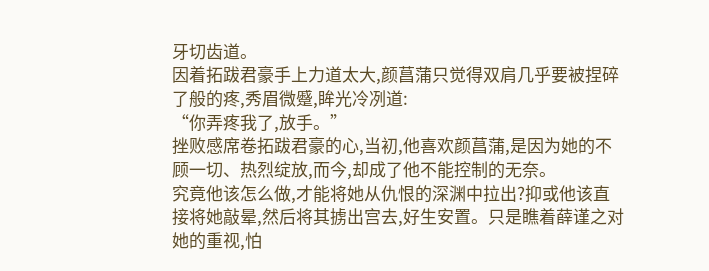牙切齿道。
因着拓跋君豪手上力道太大,颜菖蒲只觉得双肩几乎要被捏碎了般的疼,秀眉微蹙,眸光冷冽道:
“你弄疼我了,放手。”
挫败感席卷拓跋君豪的心,当初,他喜欢颜菖蒲,是因为她的不顾一切、热烈绽放,而今,却成了他不能控制的无奈。
究竟他该怎么做,才能将她从仇恨的深渊中拉出?抑或他该直接将她敲晕,然后将其掳出宫去,好生安置。只是瞧着薛谨之对她的重视,怕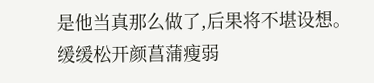是他当真那么做了,后果将不堪设想。
缓缓松开颜菖蒲瘦弱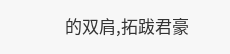的双肩,拓跋君豪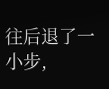往后退了一小步,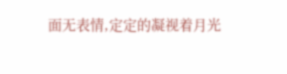面无表情,定定的凝视着月光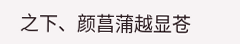之下、颜菖蒲越显苍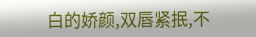白的娇颜,双唇紧抿,不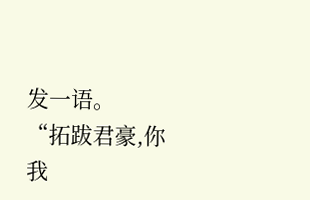发一语。
“拓跋君豪,你我